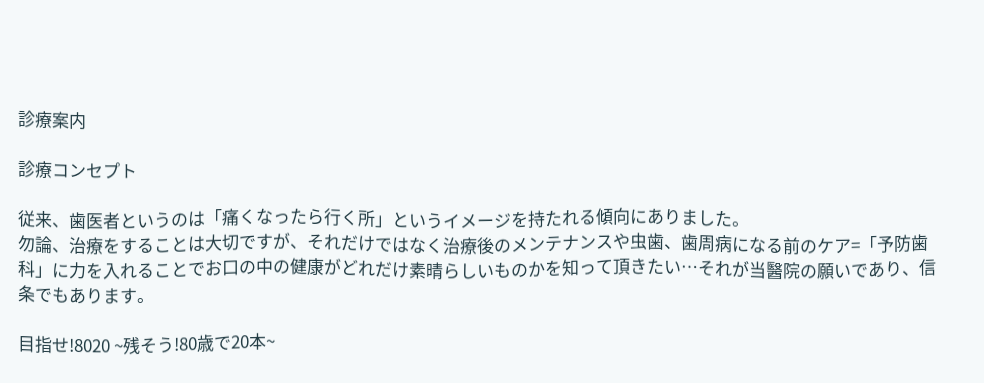診療案内

診療コンセプト

従来、歯医者というのは「痛くなったら行く所」というイメージを持たれる傾向にありました。
勿論、治療をすることは大切ですが、それだけではなく治療後のメンテナンスや虫歯、歯周病になる前のケア=「予防歯科」に力を入れることでお口の中の健康がどれだけ素晴らしいものかを知って頂きたい…それが当醫院の願いであり、信条でもあります。

目指せ!8020 ~残そう!80歳で20本~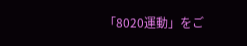「8020運動」をご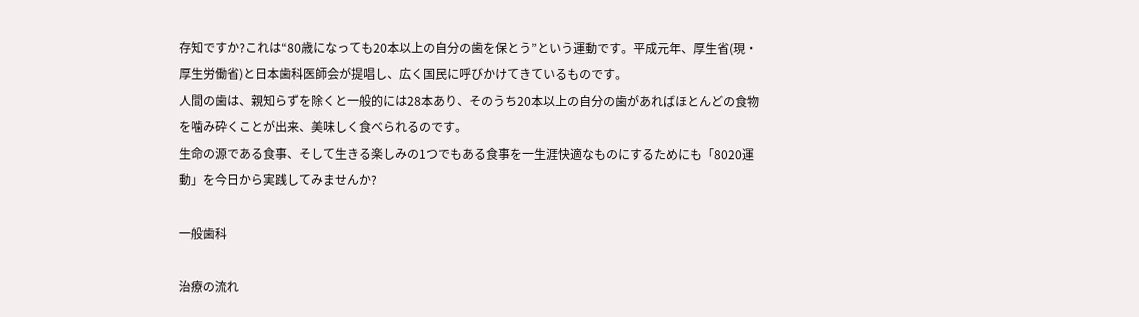存知ですか?これは“80歳になっても20本以上の自分の歯を保とう”という運動です。平成元年、厚生省(現・厚生労働省)と日本歯科医師会が提唱し、広く国民に呼びかけてきているものです。
人間の歯は、親知らずを除くと一般的には28本あり、そのうち20本以上の自分の歯があればほとんどの食物を噛み砕くことが出来、美味しく食べられるのです。
生命の源である食事、そして生きる楽しみの1つでもある食事を一生涯快適なものにするためにも「8020運動」を今日から実践してみませんか?

一般歯科

治療の流れ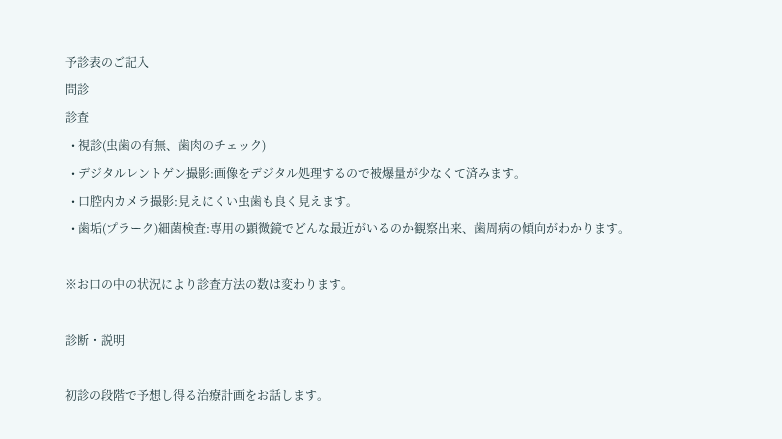予診表のご記入
問診
診査
  • 視診(虫歯の有無、歯肉のチェック)
  • デジタルレントゲン撮影:画像をデジタル処理するので被爆量が少なくて済みます。
  • 口腔内カメラ撮影:見えにくい虫歯も良く見えます。
  • 歯垢(プラーク)細菌検査:専用の顕微鏡でどんな最近がいるのか観察出来、歯周病の傾向がわかります。

※お口の中の状況により診査方法の数は変わります。

診断・説明

初診の段階で予想し得る治療計画をお話します。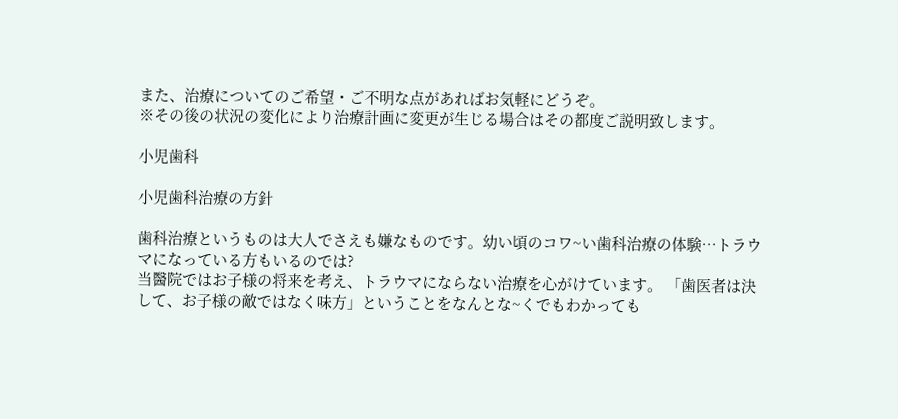また、治療についてのご希望・ご不明な点があればお気軽にどうぞ。
※その後の状況の変化により治療計画に変更が生じる場合はその都度ご説明致します。

小児歯科

小児歯科治療の方針

歯科治療というものは大人でさえも嫌なものです。幼い頃のコワ~い歯科治療の体験…トラウマになっている方もいるのでは?
当醫院ではお子様の将来を考え、トラウマにならない治療を心がけています。 「歯医者は決して、お子様の敵ではなく味方」ということをなんとな~くでもわかっても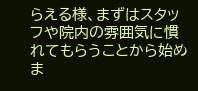らえる様、まずはスタッフや院内の雰囲気に慣れてもらうことから始めま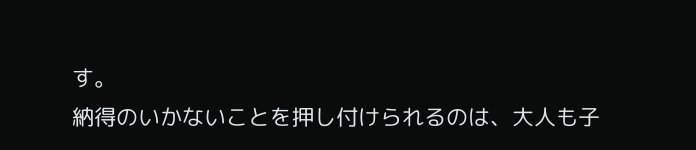す。
納得のいかないことを押し付けられるのは、大人も子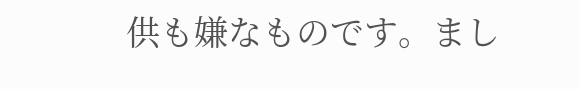供も嫌なものです。まし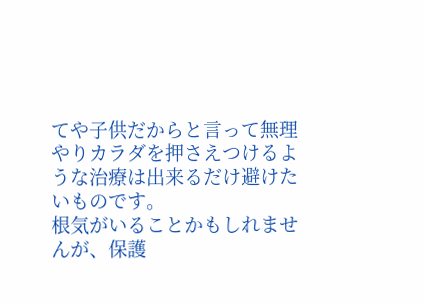てや子供だからと言って無理やりカラダを押さえつけるような治療は出来るだけ避けたいものです。
根気がいることかもしれませんが、保護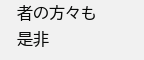者の方々も是非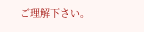ご理解下さい。